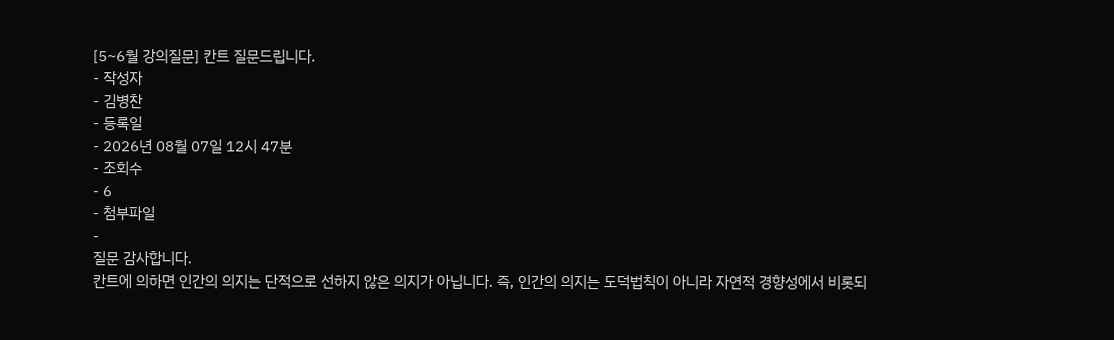[5~6월 강의질문] 칸트 질문드립니다.
- 작성자
- 김병찬
- 등록일
- 2026년 08월 07일 12시 47분
- 조회수
- 6
- 첨부파일
-
질문 감사합니다.
칸트에 의하면 인간의 의지는 단적으로 선하지 않은 의지가 아닙니다. 즉, 인간의 의지는 도덕법칙이 아니라 자연적 경향성에서 비롯되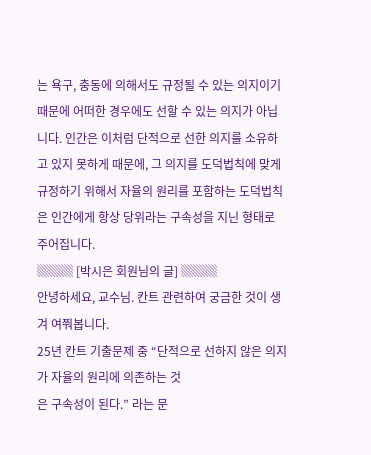는 욕구, 충동에 의해서도 규정될 수 있는 의지이기 때문에 어떠한 경우에도 선할 수 있는 의지가 아닙니다. 인간은 이처럼 단적으로 선한 의지를 소유하고 있지 못하게 때문에, 그 의지를 도덕법칙에 맞게 규정하기 위해서 자율의 원리를 포함하는 도덕법칙은 인간에게 항상 당위라는 구속성을 지닌 형태로 주어집니다.
▒▒▒ [박시은 회원님의 글] ▒▒▒
안녕하세요, 교수님. 칸트 관련하여 궁금한 것이 생겨 여쭤봅니다.
25년 칸트 기출문제 중 “단적으로 선하지 않은 의지가 자율의 원리에 의존하는 것
은 구속성이 된다.” 라는 문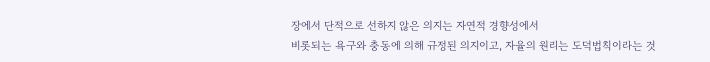장에서 단적으로 선하지 않은 의지는 자연적 경향성에서
비롯되는 욕구와 충동에 의해 규정된 의지이고, 자율의 원리는 도덕법칙이라는 것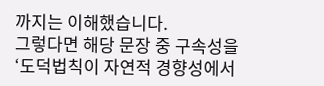까지는 이해했습니다.
그렇다면 해당 문장 중 구속성을 ‘도덕법칙이 자연적 경향성에서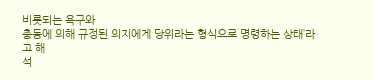비롯되는 욕구와
충동에 의해 규정된 의지에게 당위라는 형식으로 명령하는 상태’라고 해
석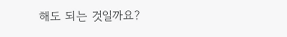해도 되는 것일까요?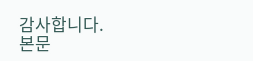감사합니다.
본문